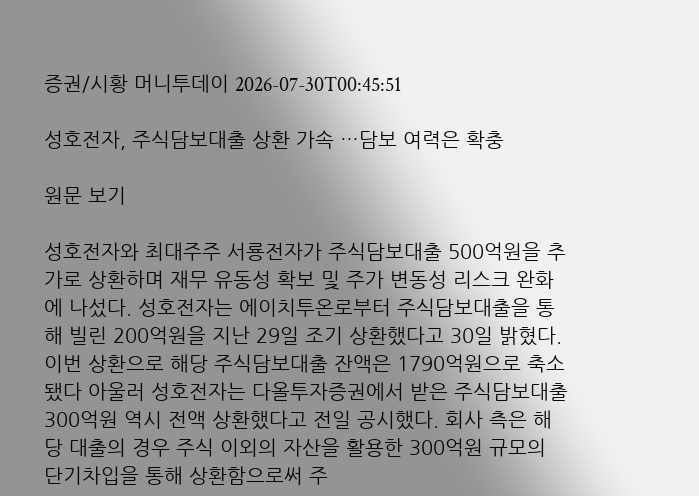증권/시황 머니투데이 2026-07-30T00:45:51

성호전자, 주식담보대출 상환 가속 …담보 여력은 확충

원문 보기

성호전자와 최대주주 서룡전자가 주식담보대출 500억원을 추가로 상환하며 재무 유동성 확보 및 주가 변동성 리스크 완화에 나섰다. 성호전자는 에이치투온로부터 주식담보대출을 통해 빌린 200억원을 지난 29일 조기 상환했다고 30일 밝혔다. 이번 상환으로 해당 주식담보대출 잔액은 1790억원으로 축소됐다 아울러 성호전자는 다올투자증권에서 받은 주식담보대출 300억원 역시 전액 상환했다고 전일 공시했다. 회사 측은 해당 대출의 경우 주식 이외의 자산을 활용한 300억원 규모의 단기차입을 통해 상환함으로써 주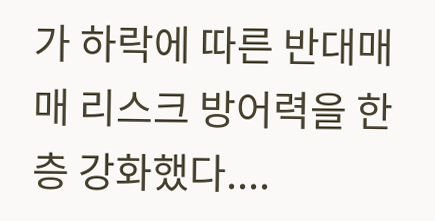가 하락에 따른 반대매매 리스크 방어력을 한층 강화했다....